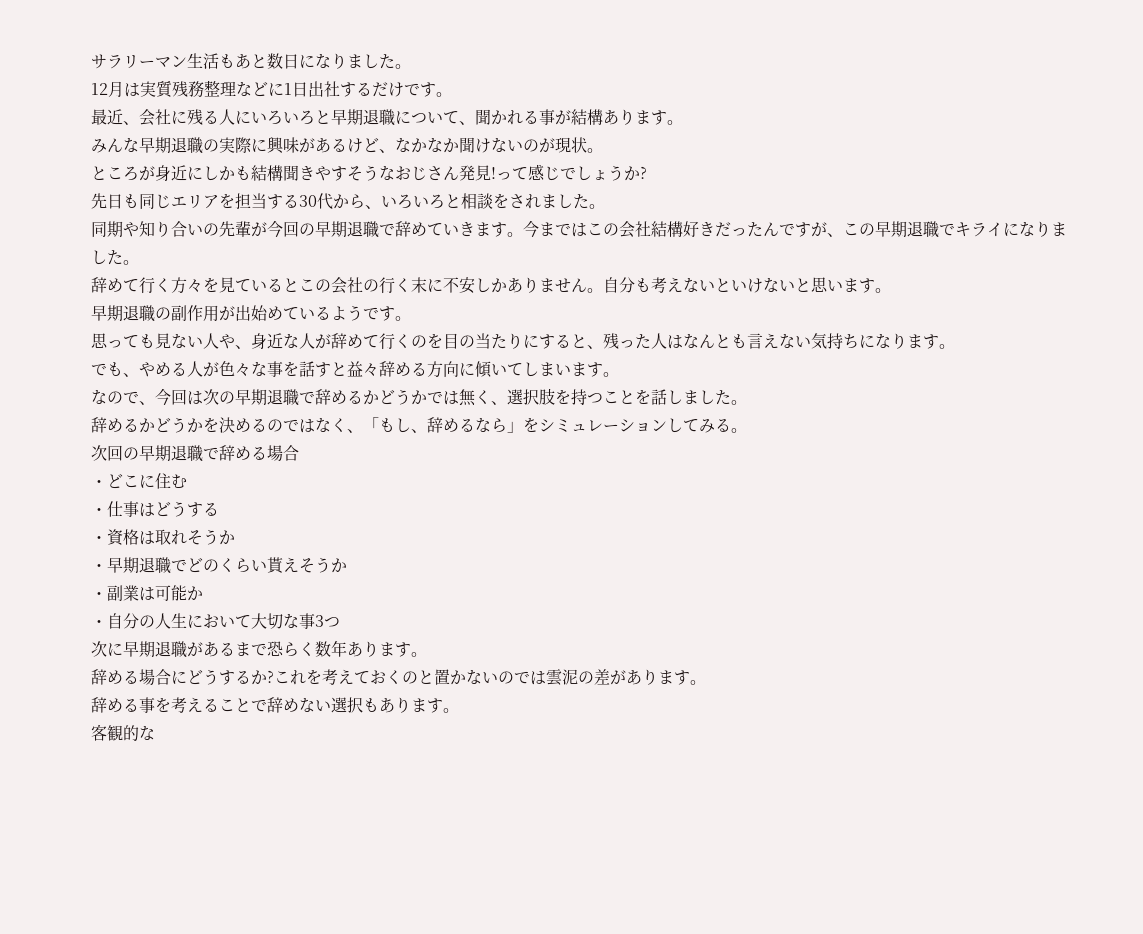サラリーマン生活もあと数日になりました。
12月は実質残務整理などに1日出社するだけです。
最近、会社に残る人にいろいろと早期退職について、聞かれる事が結構あります。
みんな早期退職の実際に興味があるけど、なかなか聞けないのが現状。
ところが身近にしかも結構聞きやすそうなおじさん発見!って感じでしょうか?
先日も同じエリアを担当する30代から、いろいろと相談をされました。
同期や知り合いの先輩が今回の早期退職で辞めていきます。今まではこの会社結構好きだったんですが、この早期退職でキライになりました。
辞めて行く方々を見ているとこの会社の行く末に不安しかありません。自分も考えないといけないと思います。
早期退職の副作用が出始めているようです。
思っても見ない人や、身近な人が辞めて行くのを目の当たりにすると、残った人はなんとも言えない気持ちになります。
でも、やめる人が色々な事を話すと益々辞める方向に傾いてしまいます。
なので、今回は次の早期退職で辞めるかどうかでは無く、選択肢を持つことを話しました。
辞めるかどうかを決めるのではなく、「もし、辞めるなら」をシミュレーションしてみる。
次回の早期退職で辞める場合
・どこに住む
・仕事はどうする
・資格は取れそうか
・早期退職でどのくらい貰えそうか
・副業は可能か
・自分の人生において大切な事3つ
次に早期退職があるまで恐らく数年あります。
辞める場合にどうするか?これを考えておくのと置かないのでは雲泥の差があります。
辞める事を考えることで辞めない選択もあります。
客観的な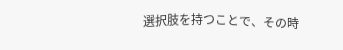選択肢を持つことで、その時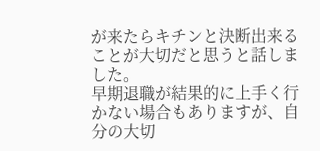が来たらキチンと決断出来ることが大切だと思うと話しました。
早期退職が結果的に上手く行かない場合もありますが、自分の大切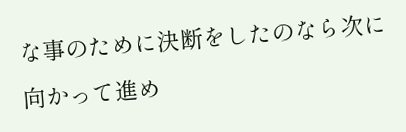な事のために決断をしたのなら次に向かって進め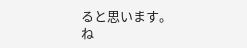ると思います。
ね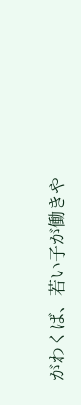がわくば、若い子が働きや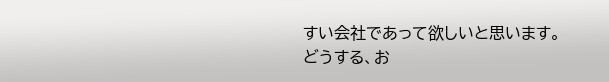すい会社であって欲しいと思います。
どうする、お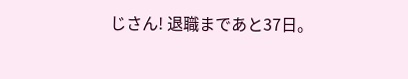じさん! 退職まであと37日。